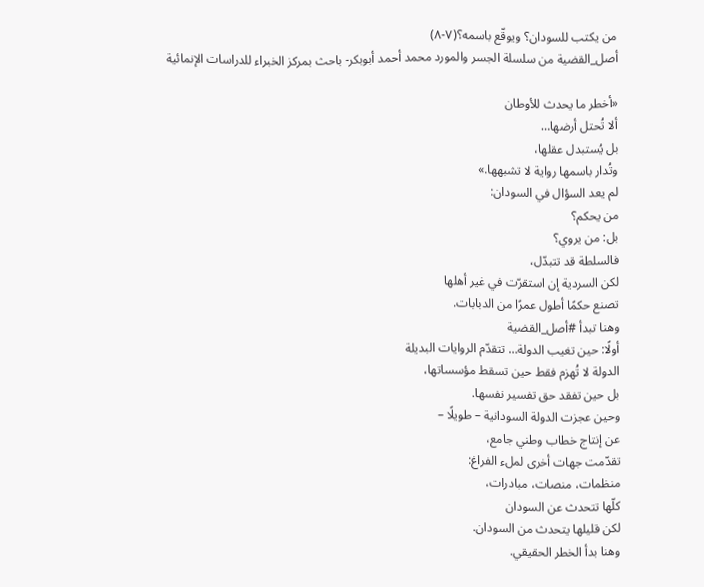من يكتب للسودان؟ ويوقّع باسمه؟(٧-٨)
أصل_القضية من سلسلة الجسر والمورد محمد أحمد أبوبكر- باحث بمركز الخبراء للدراسات الإنمائية

«أخطر ما يحدث للأوطان
ألا تُحتل أرضها…
بل يُستبدل عقلها،
وتُدار باسمها رواية لا تشبهها.»
لم يعد السؤال في السودان:
من يحكم؟
بل: من يروي؟
فالسلطة قد تتبدّل،
لكن السردية إن استقرّت في غير أهلها
تصنع حكمًا أطول عمرًا من الدبابات.
وهنا تبدأ #أصل_القضية
أولًا: حين تغيب الدولة… تتقدّم الروايات البديلة
الدولة لا تُهزم فقط حين تسقط مؤسساتها،
بل حين تفقد حق تفسير نفسها.
وحين عجزت الدولة السودانية – طويلًا –
عن إنتاج خطاب وطني جامع،
تقدّمت جهات أخرى لملء الفراغ:
منظمات، منصات، مبادرات،
كلّها تتحدث عن السودان
لكن قليلها يتحدث من السودان.
وهنا بدأ الخطر الحقيقي.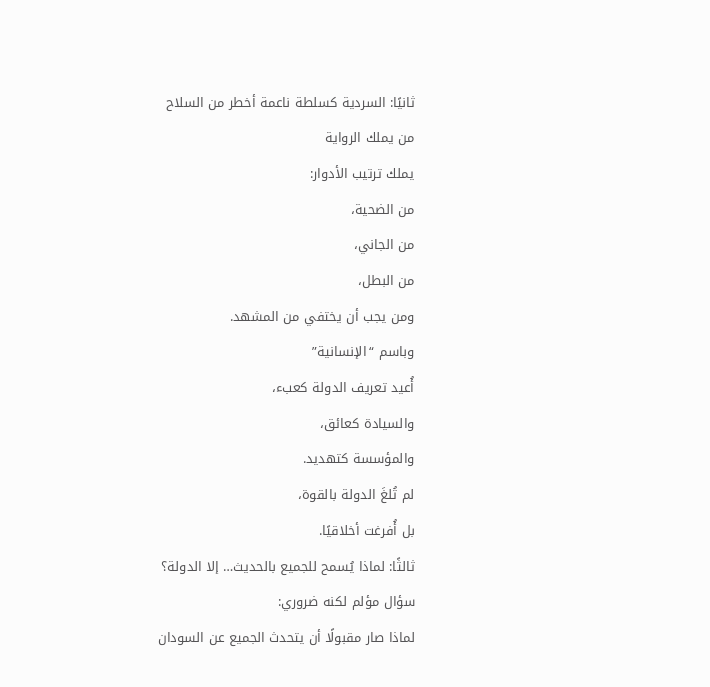ثانيًا: السردية كسلطة ناعمة أخطر من السلاح
من يملك الرواية
يملك ترتيب الأدوار:
من الضحية،
من الجاني،
من البطل،
ومن يجب أن يختفي من المشهد.
وباسم “الإنسانية”
أُعيد تعريف الدولة كعبء،
والسيادة كعائق،
والمؤسسة كتهديد.
لم تُلغَ الدولة بالقوة،
بل أُفرغت أخلاقيًا.
ثالثًا: لماذا يُسمح للجميع بالحديث… إلا الدولة؟
سؤال مؤلم لكنه ضروري:
لماذا صار مقبولًا أن يتحدث الجميع عن السودان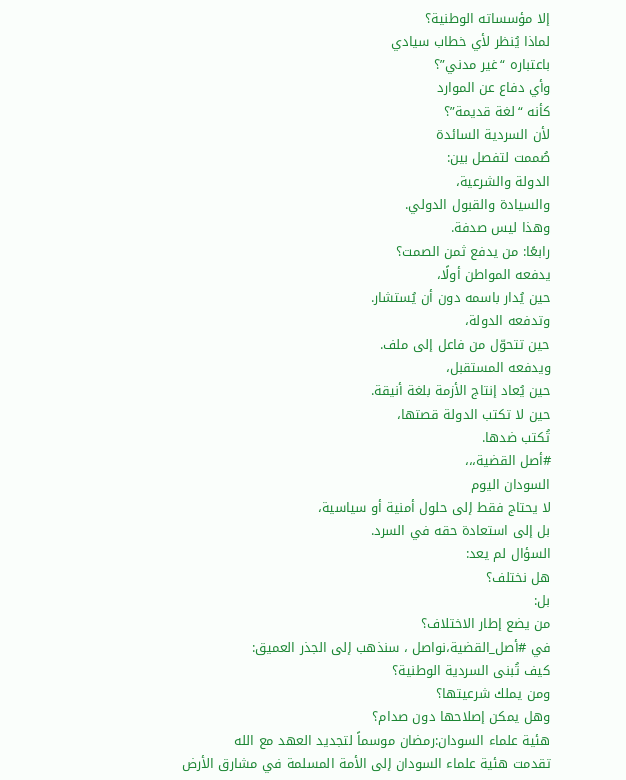إلا مؤسساته الوطنية؟
لماذا يُنظر لأي خطاب سيادي
باعتباره “غير مدني”؟
وأي دفاع عن الموارد
كأنه “لغة قديمة”؟
لأن السردية السائدة
صُممت لتفصل بين:
الدولة والشرعية،
والسيادة والقبول الدولي.
وهذا ليس صدفة.
رابعًا: من يدفع ثمن الصمت؟
يدفعه المواطن أولًا،
حين يُدار باسمه دون أن يُستشار.
وتدفعه الدولة،
حين تتحوّل من فاعل إلى ملف.
ويدفعه المستقبل،
حين يُعاد إنتاج الأزمة بلغة أنيقة.
حين لا تكتب الدولة قصتها،
تُكتب ضدها.
#أصل القضية،،،
السودان اليوم
لا يحتاج فقط إلى حلول أمنية أو سياسية،
بل إلى استعادة حقه في السرد.
السؤال لم يعد:
هل نختلف؟
بل:
من يضع إطار الاختلاف؟
في #أصل_القضية،نواصل ، سنذهب إلى الجذر العميق:
كيف تُبنى السردية الوطنية؟
ومن يملك شرعيتها؟
وهل يمكن إصلاحها دون صدام؟
هئية علماء السودان:رمضان موسماً لتجديد العهد مع الله
تقدمت هئية علماء السودان إلى الأمة المسلمة في مشارق الأرض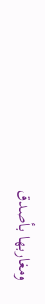ومغاربها بأصدق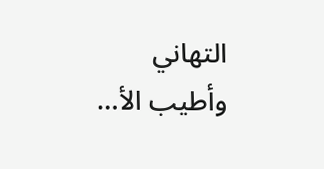التهاني وأطيب الأ…